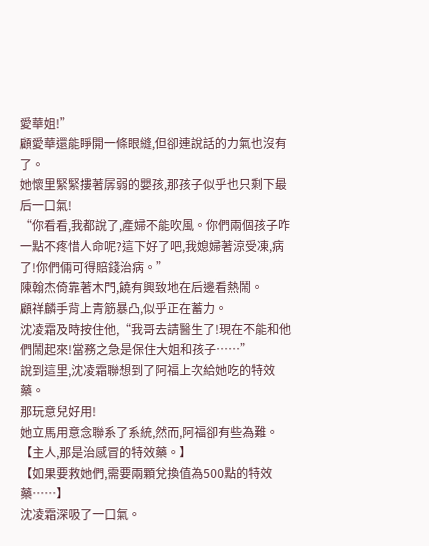愛華姐!”
顧愛華還能睜開一條眼縫,但卻連說話的力氣也沒有了。
她懷里緊緊摟著孱弱的嬰孩,那孩子似乎也只剩下最后一口氣!
“你看看,我都說了,產婦不能吹風。你們兩個孩子咋一點不疼惜人命呢?這下好了吧,我媳婦著涼受凍,病了!你們倆可得賠錢治病。”
陳翰杰倚靠著木門,饒有興致地在后邊看熱鬧。
顧祥麟手背上青筋暴凸,似乎正在蓄力。
沈凌霜及時按住他,“我哥去請醫生了!現在不能和他們鬧起來!當務之急是保住大姐和孩子……”
說到這里,沈凌霜聯想到了阿福上次給她吃的特效藥。
那玩意兒好用!
她立馬用意念聯系了系統,然而,阿福卻有些為難。
【主人,那是治感冒的特效藥。】
【如果要救她們,需要兩顆兌換值為500點的特效藥……】
沈凌霜深吸了一口氣。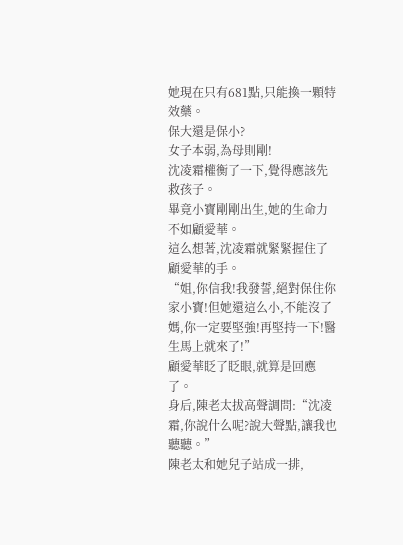她現在只有681點,只能換一顆特效藥。
保大還是保小?
女子本弱,為母則剛!
沈凌霜權衡了一下,覺得應該先救孩子。
畢竟小寶剛剛出生,她的生命力不如顧愛華。
這么想著,沈凌霜就緊緊握住了顧愛華的手。
“姐,你信我!我發誓,絕對保住你家小寶!但她還這么小,不能沒了媽,你一定要堅強!再堅持一下!醫生馬上就來了!”
顧愛華眨了眨眼,就算是回應了。
身后,陳老太拔高聲調問:“沈凌霜,你說什么呢?說大聲點,讓我也聽聽。”
陳老太和她兒子站成一排,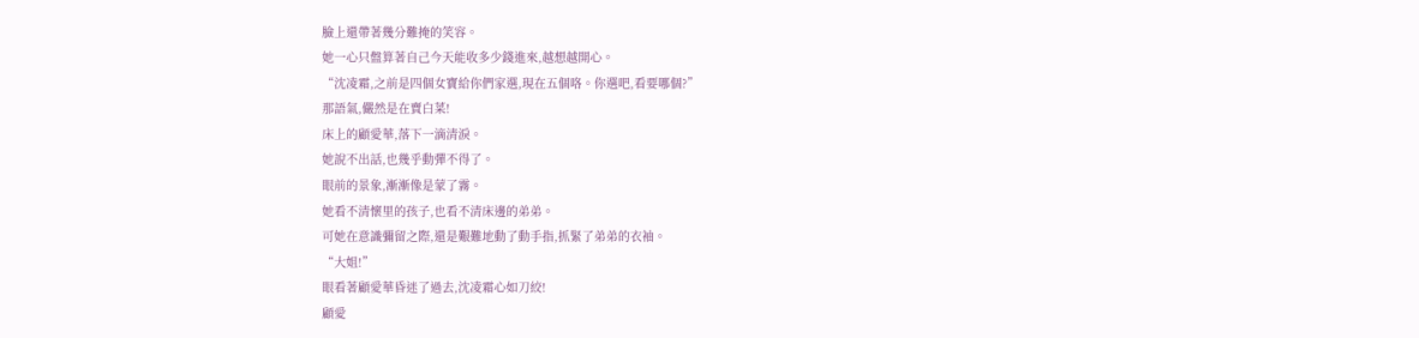臉上還帶著幾分難掩的笑容。
她一心只盤算著自己今天能收多少錢進來,越想越開心。
“沈凌霜,之前是四個女寶給你們家選,現在五個咯。你選吧,看要哪個?”
那語氣,儼然是在賣白菜!
床上的顧愛華,落下一滴清淚。
她說不出話,也幾乎動彈不得了。
眼前的景象,漸漸像是蒙了霧。
她看不清懷里的孩子,也看不清床邊的弟弟。
可她在意識彌留之際,還是艱難地動了動手指,抓緊了弟弟的衣袖。
“大姐!”
眼看著顧愛華昏迷了過去,沈凌霜心如刀絞!
顧愛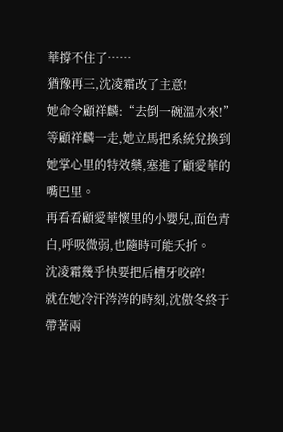華撐不住了……
猶豫再三,沈凌霜改了主意!
她命令顧祥麟:“去倒一碗溫水來!”
等顧祥麟一走,她立馬把系統兌換到她掌心里的特效藥,塞進了顧愛華的嘴巴里。
再看看顧愛華懷里的小嬰兒,面色青白,呼吸微弱,也隨時可能夭折。
沈凌霜幾乎快要把后槽牙咬碎!
就在她冷汗涔涔的時刻,沈傲冬終于帶著兩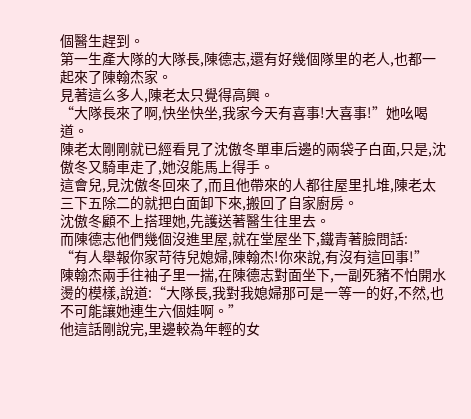個醫生趕到。
第一生產大隊的大隊長,陳德志,還有好幾個隊里的老人,也都一起來了陳翰杰家。
見著這么多人,陳老太只覺得高興。
“大隊長來了啊,快坐快坐,我家今天有喜事!大喜事!”她吆喝道。
陳老太剛剛就已經看見了沈傲冬單車后邊的兩袋子白面,只是,沈傲冬又騎車走了,她沒能馬上得手。
這會兒,見沈傲冬回來了,而且他帶來的人都往屋里扎堆,陳老太三下五除二的就把白面卸下來,搬回了自家廚房。
沈傲冬顧不上搭理她,先護送著醫生往里去。
而陳德志他們幾個沒進里屋,就在堂屋坐下,鐵青著臉問話:
“有人舉報你家苛待兒媳婦,陳翰杰!你來說,有沒有這回事!”
陳翰杰兩手往袖子里一揣,在陳德志對面坐下,一副死豬不怕開水燙的模樣,說道:“大隊長,我對我媳婦那可是一等一的好,不然,也不可能讓她連生六個娃啊。”
他這話剛說完,里邊較為年輕的女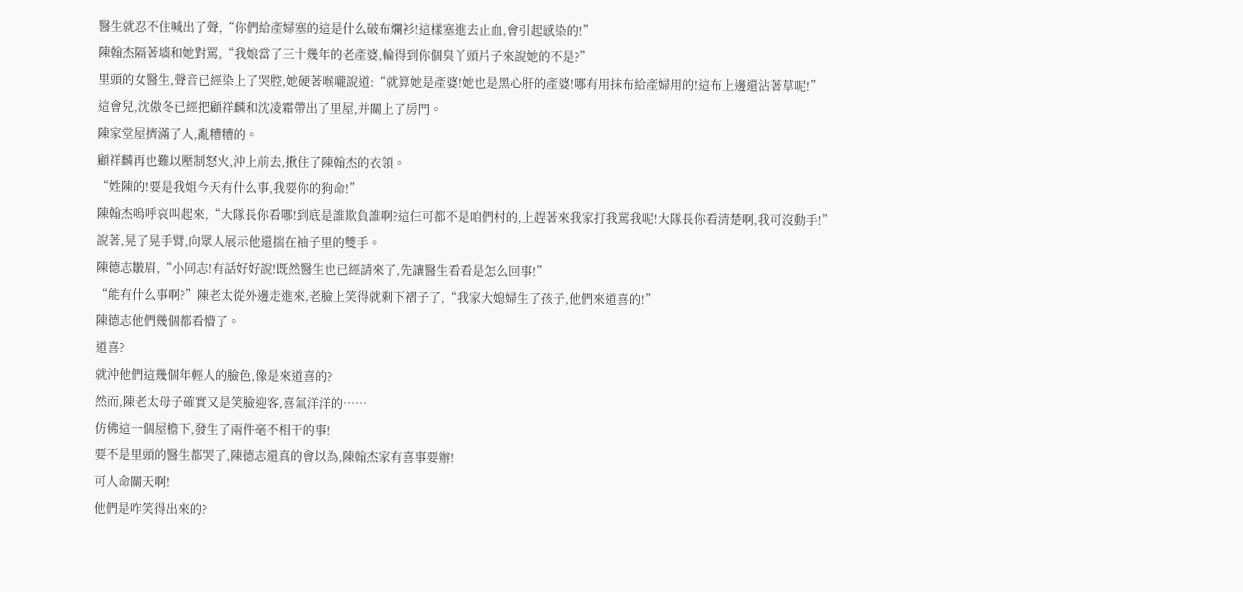醫生就忍不住喊出了聲,“你們給產婦塞的這是什么破布爛衫!這樣塞進去止血,會引起感染的!”
陳翰杰隔著墻和她對罵,“我娘當了三十幾年的老產婆,輪得到你個臭丫頭片子來說她的不是?”
里頭的女醫生,聲音已經染上了哭腔,她硬著喉嚨說道:“就算她是產婆!她也是黑心肝的產婆!哪有用抹布給產婦用的!這布上邊還沾著草呢!”
這會兒,沈傲冬已經把顧祥麟和沈凌霜帶出了里屋,并關上了房門。
陳家堂屋擠滿了人,亂糟糟的。
顧祥麟再也難以壓制怒火,沖上前去,揪住了陳翰杰的衣領。
“姓陳的!要是我姐今天有什么事,我要你的狗命!”
陳翰杰嗚呼哀叫起來,“大隊長你看哪!到底是誰欺負誰啊?這仨可都不是咱們村的,上趕著來我家打我罵我呢!大隊長你看清楚啊,我可沒動手!”
說著,晃了晃手臂,向眾人展示他還揣在袖子里的雙手。
陳德志皺眉,“小同志!有話好好說!既然醫生也已經請來了,先讓醫生看看是怎么回事!”
“能有什么事啊?”陳老太從外邊走進來,老臉上笑得就剩下褶子了,“我家大媳婦生了孩子,他們來道喜的!”
陳德志他們幾個都看懵了。
道喜?
就沖他們這幾個年輕人的臉色,像是來道喜的?
然而,陳老太母子確實又是笑臉迎客,喜氣洋洋的……
仿佛這一個屋檐下,發生了兩件毫不相干的事!
要不是里頭的醫生都哭了,陳德志還真的會以為,陳翰杰家有喜事要辦!
可人命關天啊!
他們是咋笑得出來的?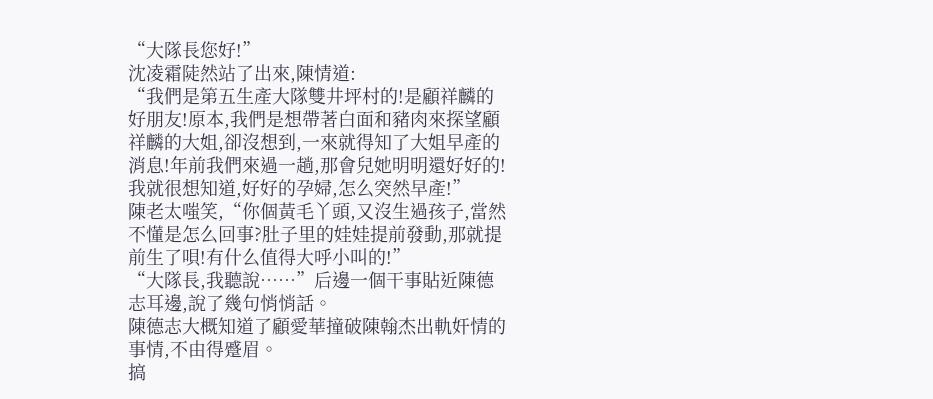“大隊長您好!”
沈凌霜陡然站了出來,陳情道:
“我們是第五生產大隊雙井坪村的!是顧祥麟的好朋友!原本,我們是想帶著白面和豬肉來探望顧祥麟的大姐,卻沒想到,一來就得知了大姐早產的消息!年前我們來過一趟,那會兒她明明還好好的!我就很想知道,好好的孕婦,怎么突然早產!”
陳老太嗤笑,“你個黃毛丫頭,又沒生過孩子,當然不懂是怎么回事?肚子里的娃娃提前發動,那就提前生了唄!有什么值得大呼小叫的!”
“大隊長,我聽說……”后邊一個干事貼近陳德志耳邊,說了幾句悄悄話。
陳德志大概知道了顧愛華撞破陳翰杰出軌奸情的事情,不由得蹙眉。
搞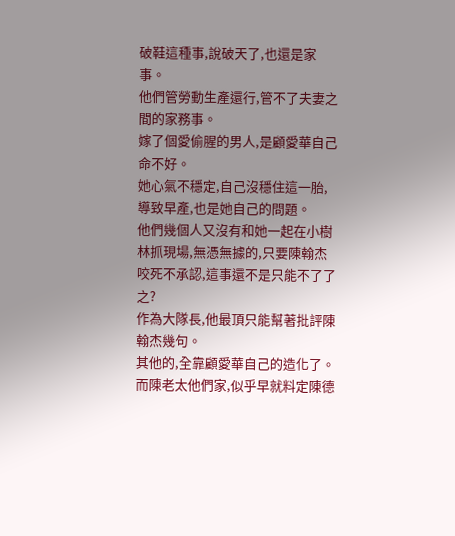破鞋這種事,說破天了,也還是家事。
他們管勞動生產還行,管不了夫妻之間的家務事。
嫁了個愛偷腥的男人,是顧愛華自己命不好。
她心氣不穩定,自己沒穩住這一胎,導致早產,也是她自己的問題。
他們幾個人又沒有和她一起在小樹林抓現場,無憑無據的,只要陳翰杰咬死不承認,這事還不是只能不了了之?
作為大隊長,他最頂只能幫著批評陳翰杰幾句。
其他的,全靠顧愛華自己的造化了。
而陳老太他們家,似乎早就料定陳德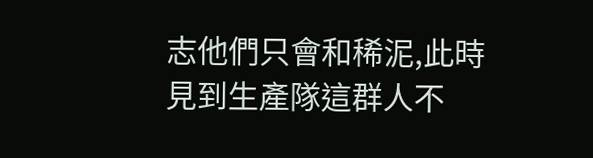志他們只會和稀泥,此時見到生產隊這群人不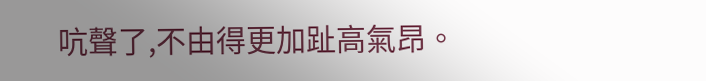吭聲了,不由得更加趾高氣昂。